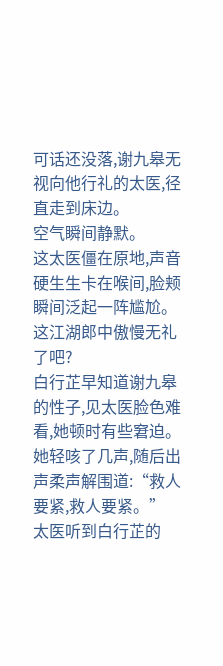可话还没落,谢九皋无视向他行礼的太医,径直走到床边。
空气瞬间静默。
这太医僵在原地,声音硬生生卡在喉间,脸颊瞬间泛起一阵尴尬。
这江湖郎中傲慢无礼了吧?
白行芷早知道谢九皋的性子,见太医脸色难看,她顿时有些窘迫。
她轻咳了几声,随后出声柔声解围道:“救人要紧,救人要紧。”
太医听到白行芷的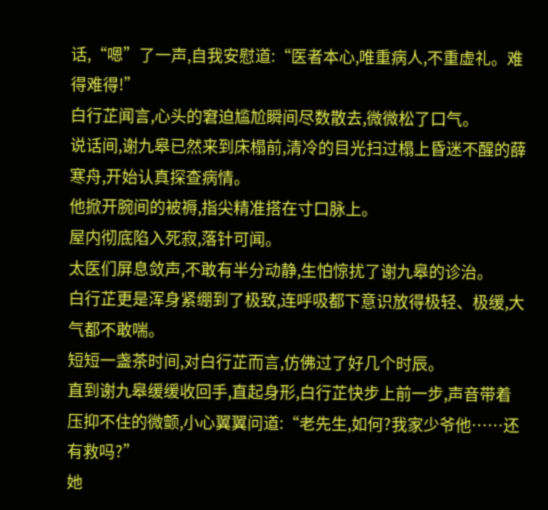话,“嗯”了一声,自我安慰道:“医者本心,唯重病人,不重虚礼。难得难得!”
白行芷闻言,心头的窘迫尴尬瞬间尽数散去,微微松了口气。
说话间,谢九皋已然来到床榻前,清冷的目光扫过榻上昏迷不醒的薛寒舟,开始认真探查病情。
他掀开腕间的被褥,指尖精准搭在寸口脉上。
屋内彻底陷入死寂,落针可闻。
太医们屏息敛声,不敢有半分动静,生怕惊扰了谢九皋的诊治。
白行芷更是浑身紧绷到了极致,连呼吸都下意识放得极轻、极缓,大气都不敢喘。
短短一盏茶时间,对白行芷而言,仿佛过了好几个时辰。
直到谢九皋缓缓收回手,直起身形,白行芷快步上前一步,声音带着压抑不住的微颤,小心翼翼问道:“老先生,如何?我家少爷他……还有救吗?”
她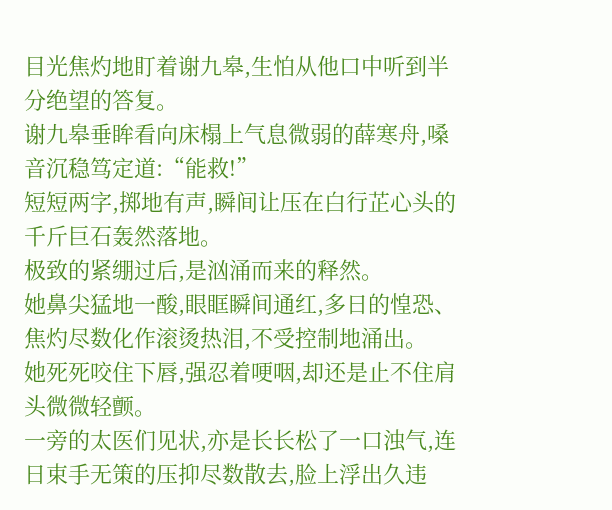目光焦灼地盯着谢九皋,生怕从他口中听到半分绝望的答复。
谢九皋垂眸看向床榻上气息微弱的薛寒舟,嗓音沉稳笃定道:“能救!”
短短两字,掷地有声,瞬间让压在白行芷心头的千斤巨石轰然落地。
极致的紧绷过后,是汹涌而来的释然。
她鼻尖猛地一酸,眼眶瞬间通红,多日的惶恐、焦灼尽数化作滚烫热泪,不受控制地涌出。
她死死咬住下唇,强忍着哽咽,却还是止不住肩头微微轻颤。
一旁的太医们见状,亦是长长松了一口浊气,连日束手无策的压抑尽数散去,脸上浮出久违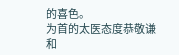的喜色。
为首的太医态度恭敬谦和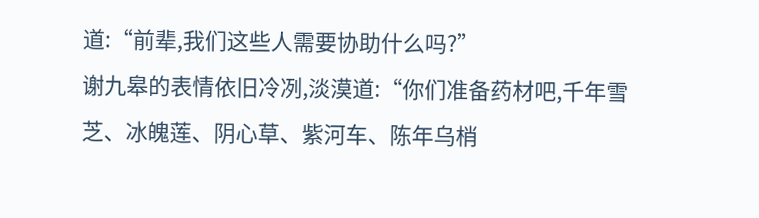道:“前辈,我们这些人需要协助什么吗?”
谢九皋的表情依旧冷冽,淡漠道:“你们准备药材吧,千年雪芝、冰魄莲、阴心草、紫河车、陈年乌梢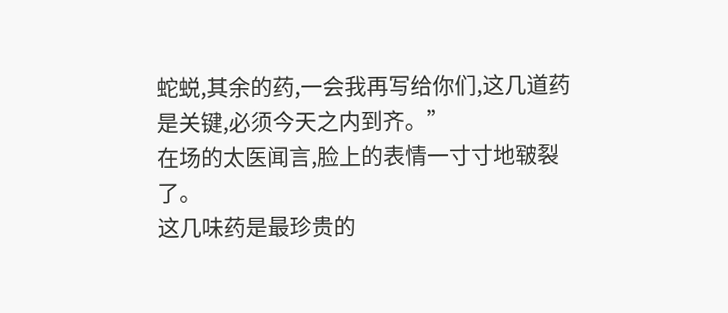蛇蜕,其余的药,一会我再写给你们,这几道药是关键,必须今天之内到齐。”
在场的太医闻言,脸上的表情一寸寸地皲裂了。
这几味药是最珍贵的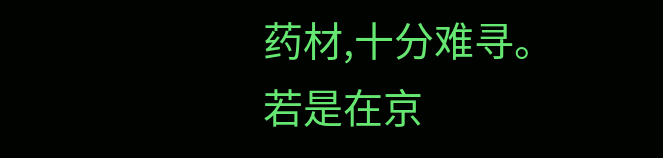药材,十分难寻。
若是在京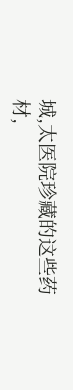城,太医院珍藏的这些药材,